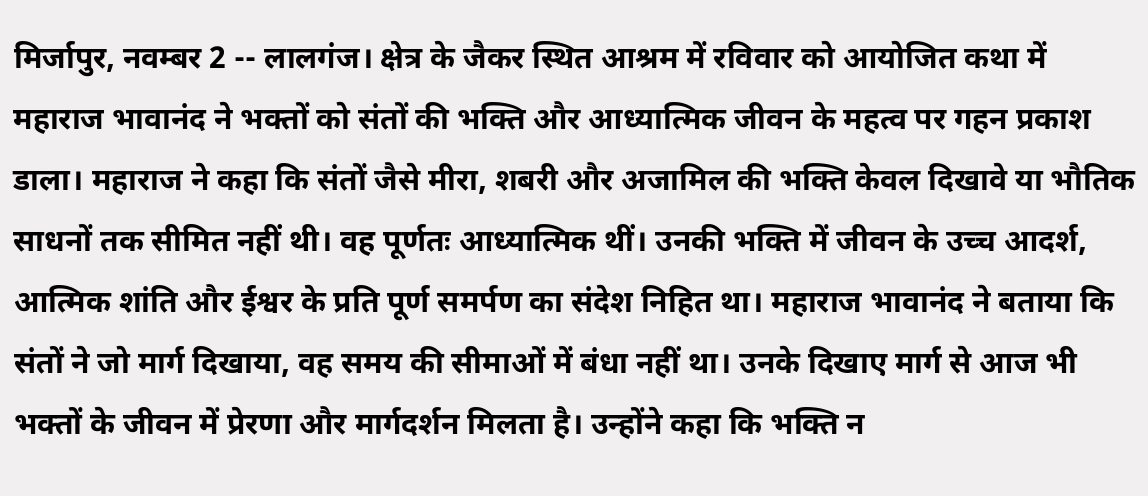मिर्जापुर, नवम्बर 2 -- लालगंज। क्षेत्र के जैकर स्थित आश्रम में रविवार को आयोजित कथा में महाराज भावानंद ने भक्तों को संतों की भक्ति और आध्यात्मिक जीवन के महत्व पर गहन प्रकाश डाला। महाराज ने कहा कि संतों जैसे मीरा, शबरी और अजामिल की भक्ति केवल दिखावे या भौतिक साधनों तक सीमित नहीं थी। वह पूर्णतः आध्यात्मिक थीं। उनकी भक्ति में जीवन के उच्च आदर्श, आत्मिक शांति और ईश्वर के प्रति पूर्ण समर्पण का संदेश निहित था। महाराज भावानंद ने बताया कि संतों ने जो मार्ग दिखाया, वह समय की सीमाओं में बंधा नहीं था। उनके दिखाए मार्ग से आज भी भक्तों के जीवन में प्रेरणा और मार्गदर्शन मिलता है। उन्होंने कहा कि भक्ति न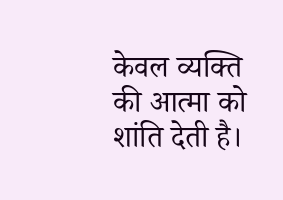केवल व्यक्ति की आत्मा को शांति देती है।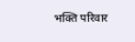भक्ति परिवार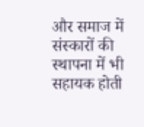और समाज में संस्कारों की स्थापना में भी सहायक होती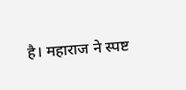है। महाराज ने स्पष्ट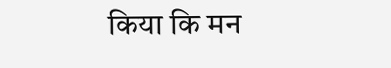किया कि मन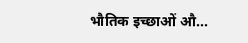भौतिक इच्छाओं औ...